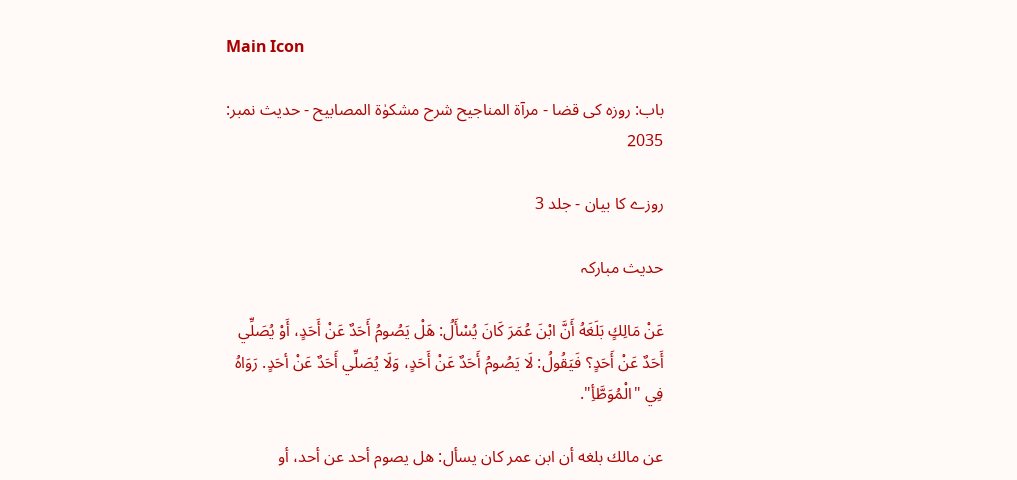Main Icon

باب: روزہ کی قضا - مرآۃ المناجیح شرح مشکوٰۃ المصابیح - حدیث نمبر: 2035

روزے کا بیان - جلد 3

حدیث مبارکہ

عَنْ مَالِكٍ بَلَغَهُ أَنَّ ابْنَ عُمَرَ كَانَ يُسْأَلُ: هَلْ يَصُومُ أَحَدٌ عَنْ أَحَدٍ، أَوْ يُصَلِّي أَحَدٌ عَنْ أَحَدٍ؟ فَيَقُولُ: لَا يَصُومُ أَحَدٌ عَنْ أَحَدٍ، وَلَا يُصَلِّي أَحَدٌ عَنْ أحَدٍ. رَوَاهُ فِي "الْمُوَطَّأِ".

عن مالك بلغه أن ابن عمر كان يسأل: هل يصوم أحد عن أحد، أو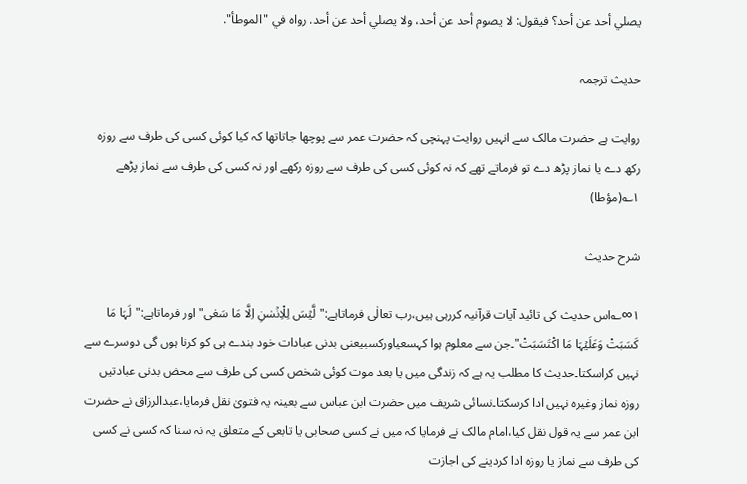يصلي أحد عن أحد؟ فيقول: لا يصوم أحد عن أحد، ولا يصلي أحد عن أحد. رواه في "الموطأ".

حدیث ترجمہ

روایت ہے حضرت مالک سے انہیں روایت پہنچی کہ حضرت عمر سے پوچھا جاتاتھا کہ کیا کوئی کسی کی طرف سے روزہ رکھ دے یا نماز پڑھ دے تو فرماتے تھے کہ نہ کوئی کسی کی طرف سے روزہ رکھے اور نہ کسی کی طرف سے نماز پڑھے ۱؎(مؤطا)

شرح حدیث

۱∞؎اس حدیث کی تائید آیات قرآنیہ کررہی ہیں،رب تعالٰی فرماتاہے:"لَّیۡسَ لِلْاِنۡسٰنِ اِلَّا مَا سَعٰی"اور فرماتاہے:"لَہَا مَا کَسَبَتْ وَعَلَیۡہَا مَا اکْتَسَبَتْ"۔جن سے معلوم ہوا کہسعیاورکسبیعنی بدنی عبادات خود بندے ہی کو کرنا ہوں گی دوسرے سے نہیں کراسکتا۔حدیث کا مطلب یہ ہے کہ زندگی میں یا بعد موت کوئی شخص کسی کی طرف سے محض بدنی عبادتیں روزہ نماز وغیرہ نہیں ادا کرسکتا۔نسائی شریف میں حضرت ابن عباس سے بعینہ یہ فتویٰ نقل فرمایا،عبدالرزاق نے حضرت ابن عمر سے یہ قول نقل کیا،امام مالک نے فرمایا کہ میں نے کسی صحابی یا تابعی کے متعلق یہ نہ سنا کہ کسی نے کسی کی طرف سے نماز یا روزہ ادا کردینے کی اجازت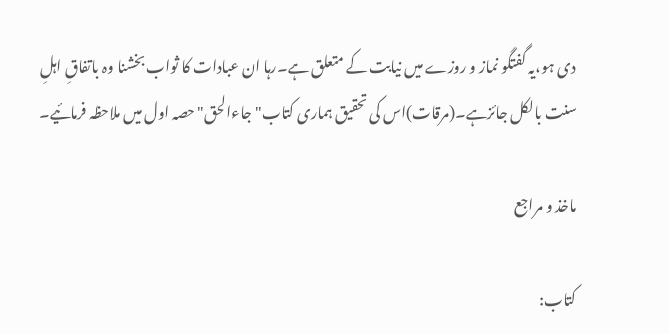دی ہو،یہ گفتگو نماز و روزے میں نیابت کے متعلق ہے۔رہا ان عبادات کا ثواب بخشنا وہ باتفاقِ اہلِ سنت بالکل جائزہے۔(مرقات)اس کی تحقیق ہماری کتاب"جاءالحق"حصہ اول میں ملاحظہ فرمائیے۔

ماخذ و مراجع

کتاب: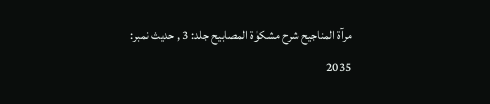مرآۃ المناجیح شرح مشکوٰۃ المصابیح جلد: 3 , حدیث نمبر: 2035